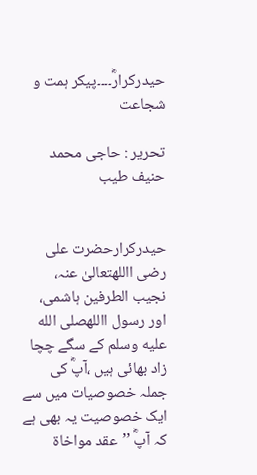حیدرکرارؓ۔۔۔۔پیکر ہمت و شجاعت

تحریر : حاجی محمد حنیف طیب


حیدرکرارحضرت علی رضی االلهتعالیٰ عنہ، نجیب الطرفین ہاشمی، اور رسول االلهصلى الله عليه وسلم کے سگے چچا زاد بھائی ہیں ،آپؓ کی جملہ خصوصیات میں سے ایک خصوصیت یہ بھی ہے کہ آپؓ ’’عقد مواخاۃ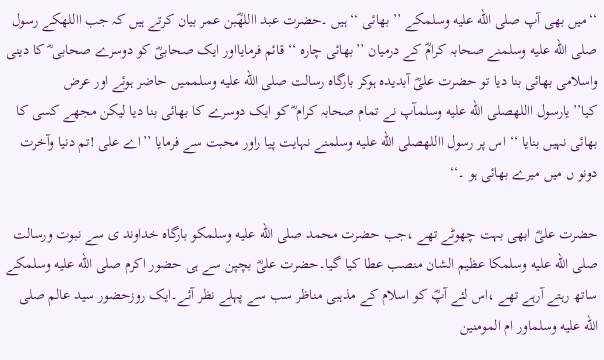‘‘میں بھی آپ صلى الله عليه وسلمکے ’’بھائی ‘‘ہیں ۔حضرت عبد االلهؓبن عمر بیان کرتے ہیں کہ جب االلهکے رسول صلى الله عليه وسلمنے صحابہ کرامؓ کے درمیان ’’بھائی چارہ ‘‘ قائم فرمایااور ایک صحابیؓ کو دوسرے صحابی ؓ کا دینی واسلامی بھائی بنا دیا تو حضرت علیؓ آبدیدہ ہوکر بارگاہ رسالت صلى الله عليه وسلممیں حاضر ہوئے اور عرض کیا’’یارسول االلهصلى الله عليه وسلمآپ نے تمام صحابہ کرام ؓ کو ایک دوسرے کا بھائی بنا دیا لیکن مجھے کسی کا بھائی نہیں بنایا ‘‘ اس پر رسول االلهصلى الله عليه وسلمنے نہایت پیا راور محبت سے فرمایا ’’اے علی !تم دنیا وآخرت دونو ں میں میرے بھائی ہو ۔‘‘

حضرت علیؓ ابھی بہت چھوٹے تھے ،جب حضرت محمد صلى الله عليه وسلمکو بارگاہ خداوند ی سے نبوت ورسالت صلى الله عليه وسلمکا عظیم الشان منصب عطا کیا گیا۔حضرت علیؓ بچپن سے ہی حضور اکرم صلى الله عليه وسلمکے ساتھ رہتے آرہے تھے ،اس لئے آپؓ کو اسلام کے مذہبی مناظر سب سے پہلے نظر آئے۔ایک روزحضور سید عالم صلى الله عليه وسلماور ام المومنین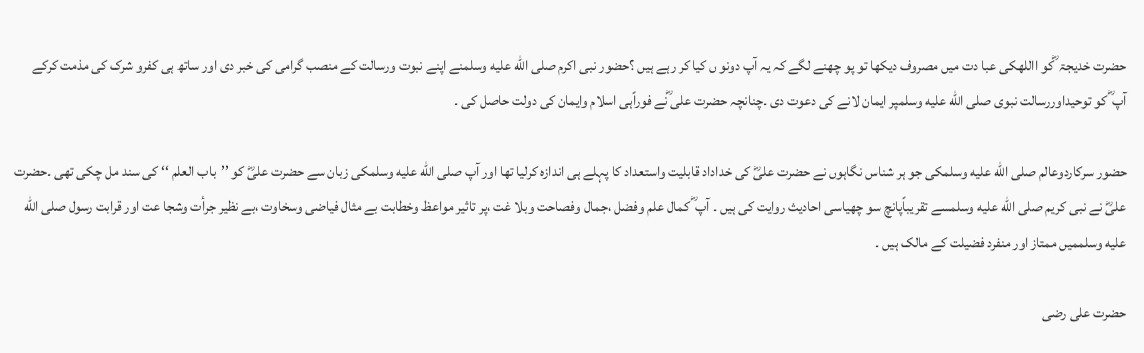حضرت خدیجۃ  ؓکو االلهکی عبا دت میں مصروف دیکھا تو پو چھنے لگے کہ یہ آپ دونو ں کیا کر رہے ہیں ؟حضور نبی اکرم صلى الله عليه وسلمنے اپنے نبوت ورسالت کے منصب گرامی کی خبر دی اور ساتھ ہی کفرو شرک کی مذمت کرکے آپ ؓ کو توحیداوررسالت نبوی صلى الله عليه وسلمپر ایمان لانے کی دعوت دی ۔چنانچہ حضرت علی ؓنے فوراًہی اسلام وایمان کی دولت حاصل کی ۔

حضور سرکاردوعالم صلى الله عليه وسلمکی جو ہر شناس نگاہوں نے حضرت علیؓ کی خداداد قابلیت واستعداد کا پہلے ہی اندازہ کرلیا تھا اور آپ صلى الله عليه وسلمکی زبان سے حضرت علیؓ کو ’’باب العلم ‘‘ کی سند مل چکی تھی ۔حضرت علیؓ نے نبی کریم صلى الله عليه وسلمسے تقریباًپانچ سو چھیاسی احادیث روایت کی ہیں ۔ آپ ؓ کمال علم وفضل ،جمال وفصاحت وبلا غت ،پر تاثیر مواعظ وخطابت بے مثال فیاضی وسخاوت ،بے نظیر جرأت وشجا عت اور قرابت رسول صلى الله عليه وسلممیں ممتاز اور منفرد فضیلت کے مالک ہیں ۔

حضرت علی رضی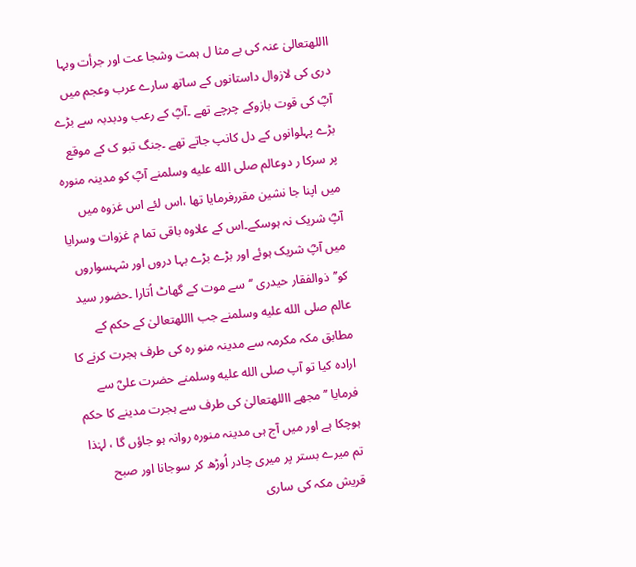االلهتعالیٰ عنہ کی بے مثا ل ہمت وشجا عت اور جرأت وبہا دری کی لازوال داستانوں کے ساتھ سارے عرب وعجم میں آپؓ کی قوت بازوکے چرچے تھے ۔آپؓ کے رعب ودبدبہ سے بڑے بڑے پہلوانوں کے دل کانپ جاتے تھے ۔جنگ تبو ک کے موقع پر سرکا ر دوعالم صلى الله عليه وسلمنے آپؓ کو مدینہ منورہ میں اپنا جا نشین مقررفرمایا تھا ،اس لئے اس غزوہ میں آپؓ شریک نہ ہوسکے۔اس کے علاوہ باقی تما م غزوات وسرایا میں آپؓ شریک ہوئے اور بڑے بڑے بہا دروں اور شہسواروں کو’’ذوالفقار حیدری ‘‘سے موت کے گھاٹ اُتارا ۔حضور سید عالم صلى الله عليه وسلمنے جب االلهتعالیٰ کے حکم کے مطابق مکہ مکرمہ سے مدینہ منو رہ کی طرف ہجرت کرنے کا ارادہ کیا تو آپ صلى الله عليه وسلمنے حضرت علیؓ سے فرمایا ’’مجھے االلهتعالیٰ کی طرف سے ہجرت مدینے کا حکم ہوچکا ہے اور میں آج ہی مدینہ منورہ روانہ ہو جاؤں گا ، لہٰذا تم میرے بستر پر میری چادر اُوڑھ کر سوجانا اور صبح قریش مکہ کی ساری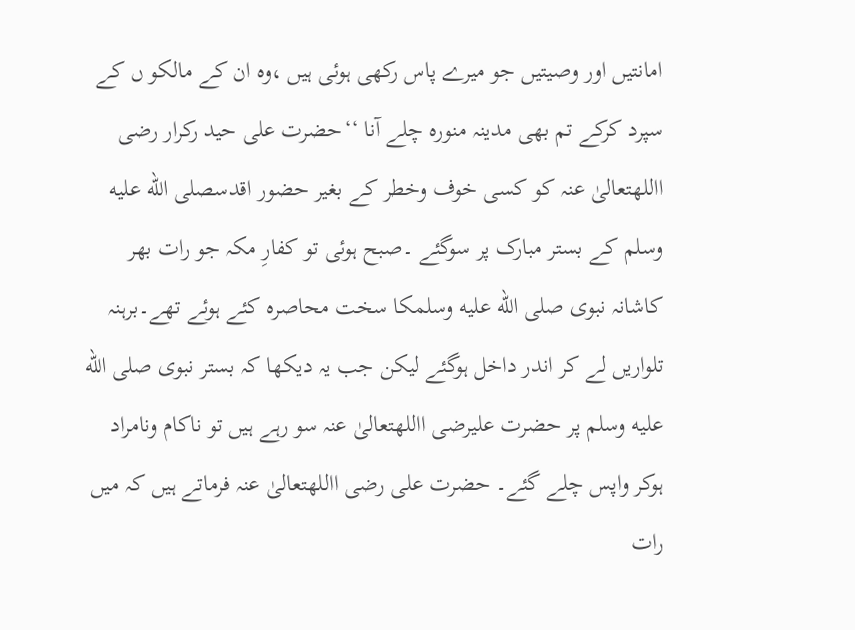امانتیں اور وصیتیں جو میرے پاس رکھی ہوئی ہیں ،وہ ان کے مالکو ں کے سپرد کرکے تم بھی مدینہ منورہ چلے آنا ‘‘حضرت علی حید رکرار رضی االلهتعالیٰ عنہ کو کسی خوف وخطر کے بغیر حضور اقدسصلى الله عليه وسلم کے بستر مبارک پر سوگئے ۔صبح ہوئی تو کفارِ مکہ جو رات بھر کاشانہ نبوی صلى الله عليه وسلمکا سخت محاصرہ کئے ہوئے تھے۔برہنہ تلواریں لے کر اندر داخل ہوگئے لیکن جب یہ دیکھا کہ بستر نبوی صلى الله عليه وسلم پر حضرت علیرضی االلهتعالیٰ عنہ سو رہے ہیں تو ناکام ونامراد ہوکر واپس چلے گئے۔ حضرت علی رضی االلهتعالیٰ عنہ فرماتے ہیں کہ میں رات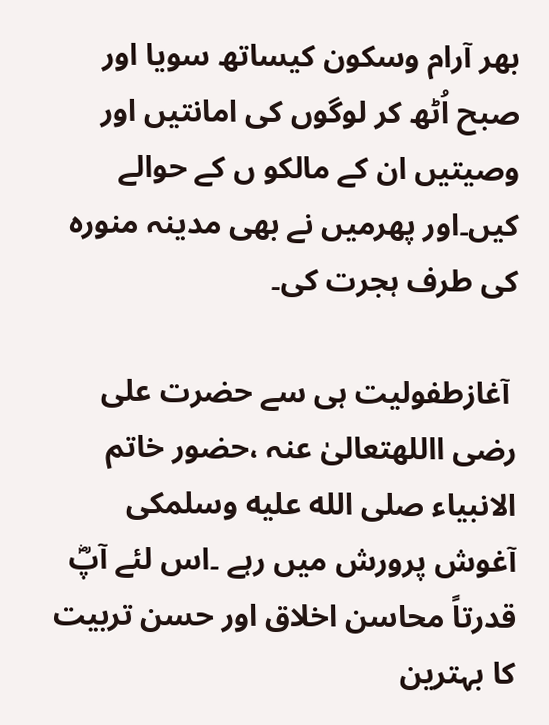بھر آرام وسکون کیساتھ سویا اور صبح اُٹھ کر لوگوں کی امانتیں اور وصیتیں ان کے مالکو ں کے حوالے کیں۔اور پھرمیں نے بھی مدینہ منورہ کی طرف ہجرت کی۔

 آغازطفولیت ہی سے حضرت علی رضی االلهتعالیٰ عنہ ،حضور خاتم الانبیاء صلى الله عليه وسلمکی آغوش پرورش میں رہے ۔اس لئے آپؓ قدرتاً محاسن اخلاق اور حسن تربیت کا بہترین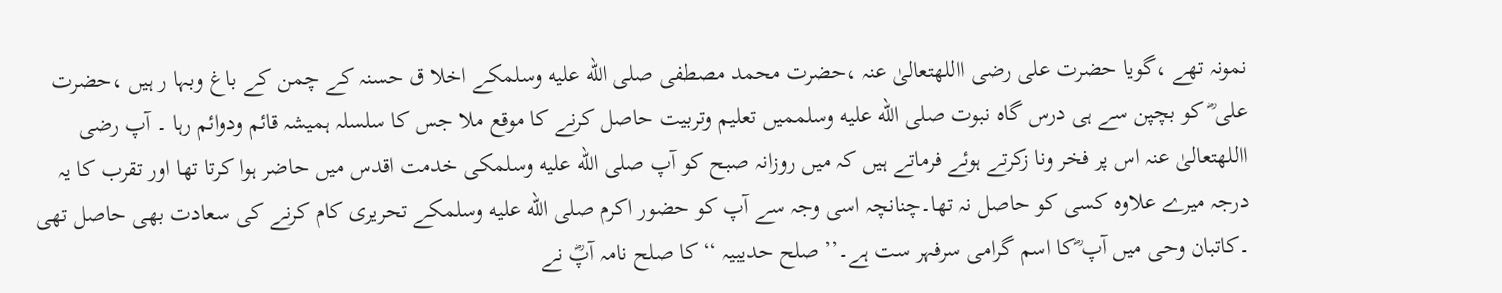نمونہ تھے ،گویا حضرت علی رضی االلهتعالیٰ عنہ ،حضرت محمد مصطفی صلى الله عليه وسلمکے اخلا ق حسنہ کے چمن کے باغ وبہا ر ہیں ،حضرت علی ؓ کو بچپن سے ہی درس گاہ نبوت صلى الله عليه وسلممیں تعلیم وتربیت حاصل کرنے کا موقع ملا جس کا سلسلہ ہمیشہ قائم ودوائم رہا ۔ آپ رضی االلهتعالیٰ عنہ اس پر فخر ونا زکرتے ہوئے فرماتے ہیں کہ میں روزانہ صبح کو آپ صلى الله عليه وسلمکی خدمت اقدس میں حاضر ہوا کرتا تھا اور تقرب کا یہ درجہ میرے علاوہ کسی کو حاصل نہ تھا۔چنانچہ اسی وجہ سے آپ کو حضور اکرم صلى الله عليه وسلمکے تحریری کام کرنے کی سعادت بھی حاصل تھی ۔کاتبان وحی میں آپ ؓکا اسم گرامی سرفہر ست ہے۔’’صلح حدیبیہ ‘‘کا صلح نامہ آپؓ نے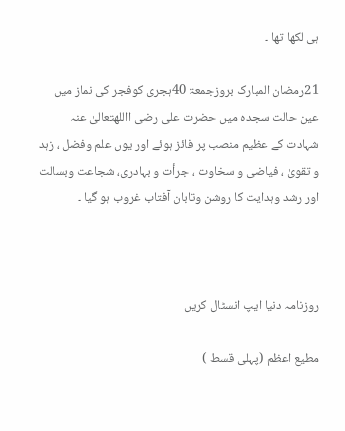ہی لکھا تھا ۔

21رمضان المبارک بروزجمعۃ 40ہجری کوفجر کی نماز میں عین حالت سجدہ میں حضرت علی رضی االلهتعالیٰ عنہ شہادت کے عظیم منصب پر فائز ہوئے اور یوں علم وفضل ، زہد و تقویٰ ، فیاضی و سخاوت ، جرأت و بہادری، شجاعت وبسالت اور رشد وہدایت کا روشن وتابان آفتاب غروب ہو گیا ۔



روزنامہ دنیا ایپ انسٹال کریں

مطیع اعظم (پہلی قسط )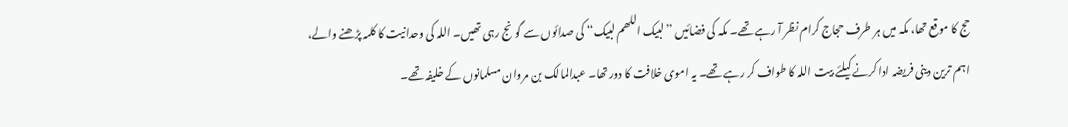حج کا موقع تھا، مکہ میں ہر طرف حجاج کرام نظر آ رہے تھے۔ مکہ کی فضائیں ’’لبیک اللھم لبیک‘‘ کی صدائوں سے گونج رہی تھیں۔ اللہ کی وحدانیت کا کلمہ پڑھنے والے، اہم ترین دینی فریضہ ادا کرنے کیلئے بیت اللہ کا طواف کر رہے تھے۔ یہ اموی خلافت کا دور تھا۔ عبدالمالک بن مروان مسلمانوں کے خلیفہ تھے۔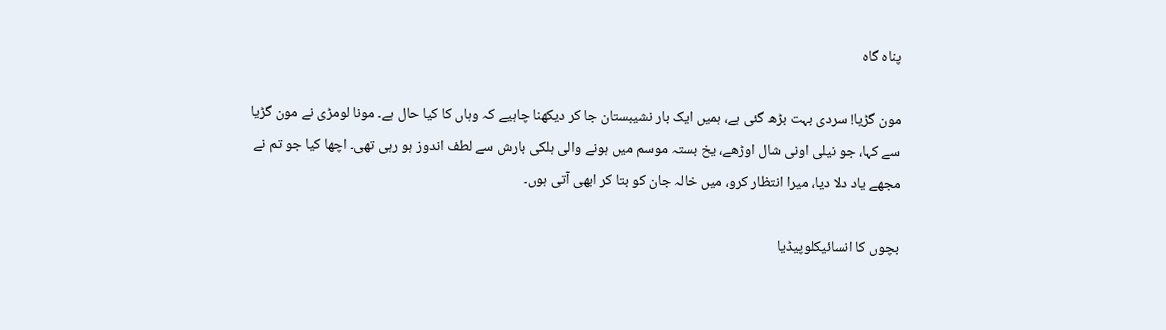پناہ گاہ

مون گڑیا! سردی بہت بڑھ گئی ہے، ہمیں ایک بار نشیبستان جا کر دیکھنا چاہیے کہ وہاں کا کیا حال ہے۔ مونا لومڑی نے مون گڑیا سے کہا، جو نیلی اونی شال اوڑھے، یخ بستہ موسم میں ہونے والی ہلکی بارش سے لطف اندوز ہو رہی تھی۔ اچھا کیا جو تم نے مجھے یاد دلا دیا، میرا انتظار کرو، میں خالہ جان کو بتا کر ابھی آتی ہوں۔

بچوں کا انسائیکلوپیڈیا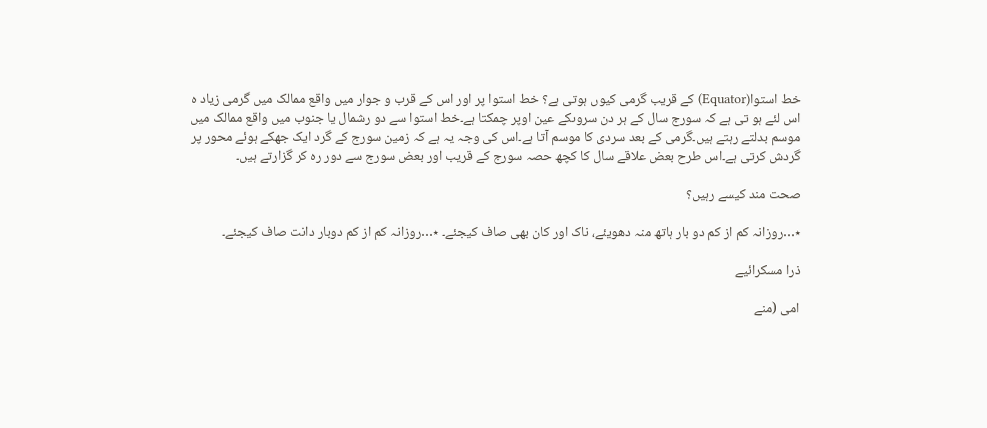خط استوا(Equator) کے قریب گرمی کیوں ہوتی ہے؟ خط استوا پر اور اس کے قرب و جوار میں واقع ممالک میں گرمی زیاد ہ اس لئے ہو تی ہے کہ سورج سال کے ہر دن سروںکے عین اوپر چمکتا ہے۔خط استوا سے دو رشمال یا جنوب میں واقع ممالک میں موسم بدلتے رہتے ہیں۔گرمی کے بعد سردی کا موسم آتا ہے۔اس کی وجہ یہ ہے کہ زمین سورج کے گرد ایک جھکے ہوئے محور پر گردش کرتی ہے۔اس طرح بعض علاقے سال کا کچھ حصہ سورج کے قریب اور بعض سورج سے دور رہ کر گزارتے ہیں۔

صحت مند کیسے رہیں؟

٭…روزانہ کم از کم دو بار ہاتھ منہ دھویئے، ناک اور کان بھی صاف کیجئے۔ ٭…روزانہ کم از کم دوبار دانت صاف کیجئے۔

ذرا مسکرائیے

امی (منے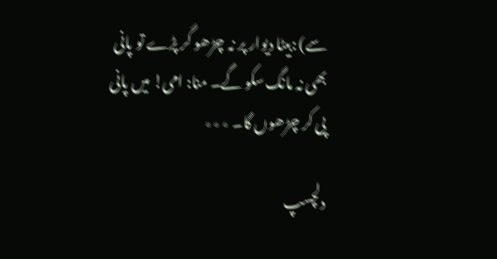سے) :بیٹا دیوار پر نہ چڑھو گر پڑے تو پانی بھی نہ مانگ سکو گے۔ منا: امی! میں پانی پی کر چڑھوں گا۔ ٭٭٭

دلچسپ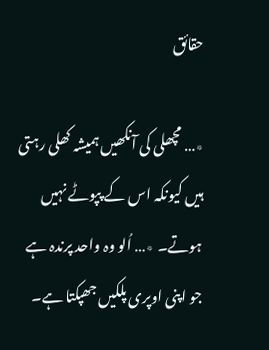حقائق

٭… مچھلی کی آنکھیں ہمیشہ کھلی رہتی ہیں کیونکہ اس کے پپوٹے نہیں ہوتے۔ ٭… اُلو وہ واحد پرندہ ہے جو اپنی اوپری پلکیں جھپکتا ہے۔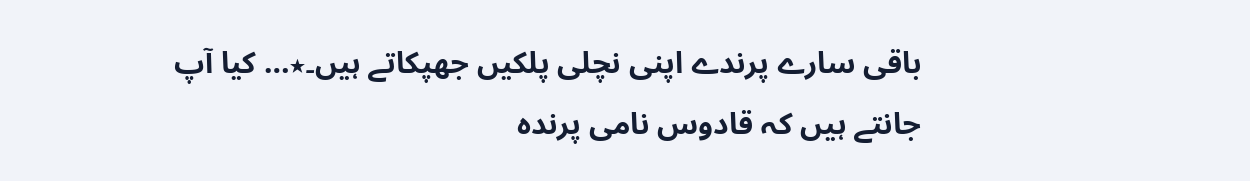باقی سارے پرندے اپنی نچلی پلکیں جھپکاتے ہیں۔٭… کیا آپ جانتے ہیں کہ قادوس نامی پرندہ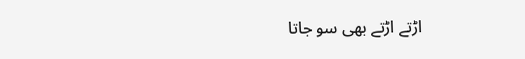اڑتے اڑتے بھی سو جاتا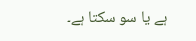ہے یا سو سکتا ہے۔